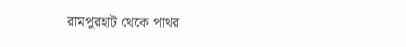রামপুরহাট থেকে পাথর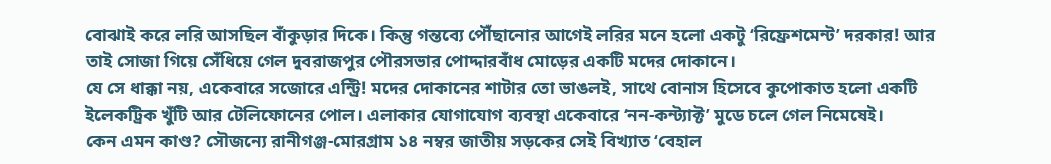বোঝাই করে লরি আসছিল বাঁকুড়ার দিকে। কিন্তু গন্তব্যে পৌঁছানোর আগেই লরির মনে হলো একটু ‘রিফ্রেশমেন্ট’ দরকার! আর তাই সোজা গিয়ে সেঁধিয়ে গেল দুবরাজপুর পৌরসভার পোদ্দারবাঁধ মোড়ের একটি মদের দোকানে।
যে সে ধাক্কা নয়, একেবারে সজোরে এন্ট্রি! মদের দোকানের শাটার তো ভাঙলই, সাথে বোনাস হিসেবে কুপোকাত হলো একটি ইলেকট্রিক খুঁটি আর টেলিফোনের পোল। এলাকার যোগাযোগ ব্যবস্থা একেবারে ‘নন-কন্ট্যাক্ট’ মুডে চলে গেল নিমেষেই।
কেন এমন কাণ্ড? সৌজন্যে রানীগঞ্জ-মোরগ্রাম ১৪ নম্বর জাতীয় সড়কের সেই বিখ্যাত ‘বেহাল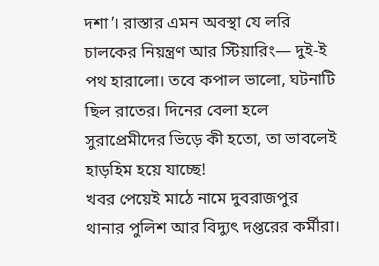দশা’। রাস্তার এমন অবস্থা যে লরি চালকের নিয়ন্ত্রণ আর স্টিয়ারিং— দুই-ই পথ হারালো। তবে কপাল ভালো, ঘটনাটি ছিল রাতের। দিনের বেলা হলে সুরাপ্রেমীদের ভিড়ে কী হতো, তা ভাবলেই হাড়হিম হয়ে যাচ্ছে!
খবর পেয়েই মাঠে নামে দুবরাজপুর থানার পুলিশ আর বিদ্যুৎ দপ্তরের কর্মীরা।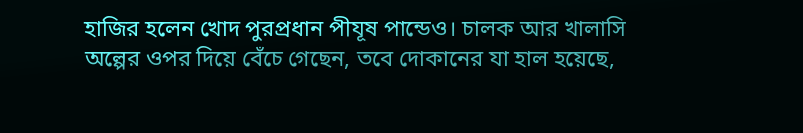হাজির হলেন খোদ পুরপ্রধান পীযূষ পান্ডেও। চালক আর খালাসি অল্পের ওপর দিয়ে বেঁচে গেছেন, তবে দোকানের যা হাল হয়েছে,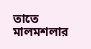তাতে মালমশলার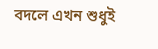বদলে এখন শুধুই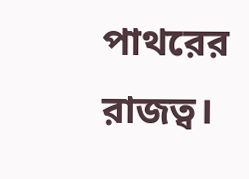পাথরের রাজত্ব।